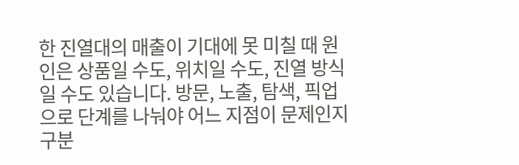한 진열대의 매출이 기대에 못 미칠 때 원인은 상품일 수도, 위치일 수도, 진열 방식일 수도 있습니다. 방문, 노출, 탐색, 픽업으로 단계를 나눠야 어느 지점이 문제인지 구분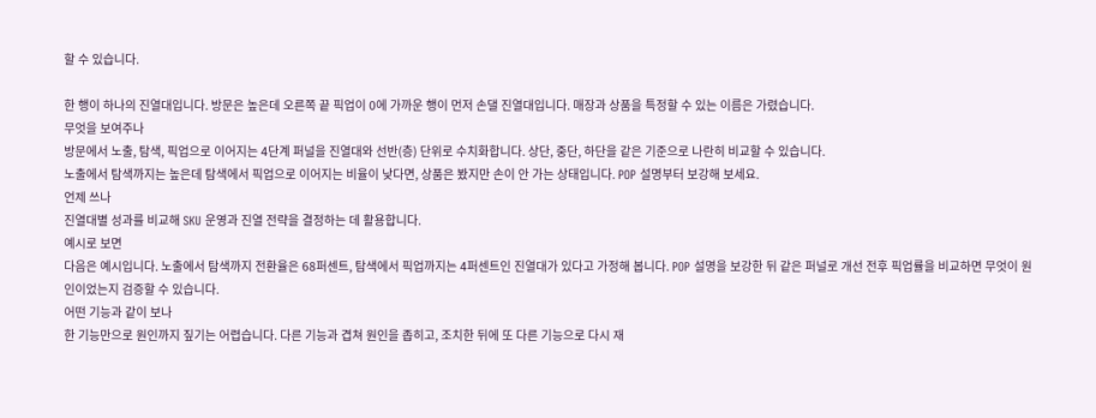할 수 있습니다.

한 행이 하나의 진열대입니다. 방문은 높은데 오른쪽 끝 픽업이 0에 가까운 행이 먼저 손댈 진열대입니다. 매장과 상품을 특정할 수 있는 이름은 가렸습니다.
무엇을 보여주나
방문에서 노출, 탐색, 픽업으로 이어지는 4단계 퍼널을 진열대와 선반(층) 단위로 수치화합니다. 상단, 중단, 하단을 같은 기준으로 나란히 비교할 수 있습니다.
노출에서 탐색까지는 높은데 탐색에서 픽업으로 이어지는 비율이 낮다면, 상품은 봤지만 손이 안 가는 상태입니다. POP 설명부터 보강해 보세요.
언제 쓰나
진열대별 성과를 비교해 SKU 운영과 진열 전략을 결정하는 데 활용합니다.
예시로 보면
다음은 예시입니다. 노출에서 탐색까지 전환율은 68퍼센트, 탐색에서 픽업까지는 4퍼센트인 진열대가 있다고 가정해 봅니다. POP 설명을 보강한 뒤 같은 퍼널로 개선 전후 픽업률을 비교하면 무엇이 원인이었는지 검증할 수 있습니다.
어떤 기능과 같이 보나
한 기능만으로 원인까지 짚기는 어렵습니다. 다른 기능과 겹쳐 원인을 좁히고, 조치한 뒤에 또 다른 기능으로 다시 재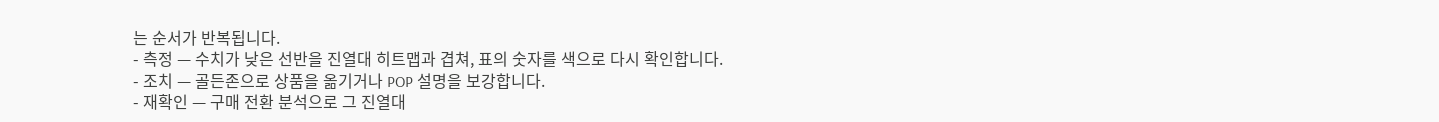는 순서가 반복됩니다.
- 측정 — 수치가 낮은 선반을 진열대 히트맵과 겹쳐, 표의 숫자를 색으로 다시 확인합니다.
- 조치 — 골든존으로 상품을 옮기거나 POP 설명을 보강합니다.
- 재확인 — 구매 전환 분석으로 그 진열대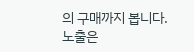의 구매까지 봅니다.
노출은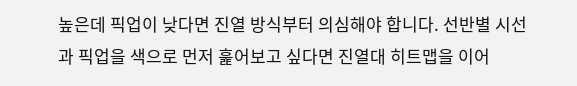높은데 픽업이 낮다면 진열 방식부터 의심해야 합니다. 선반별 시선과 픽업을 색으로 먼저 훑어보고 싶다면 진열대 히트맵을 이어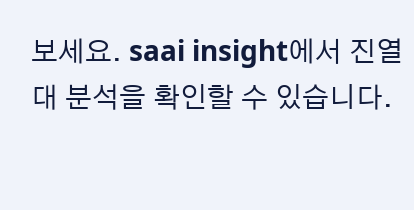보세요. saai insight에서 진열대 분석을 확인할 수 있습니다.